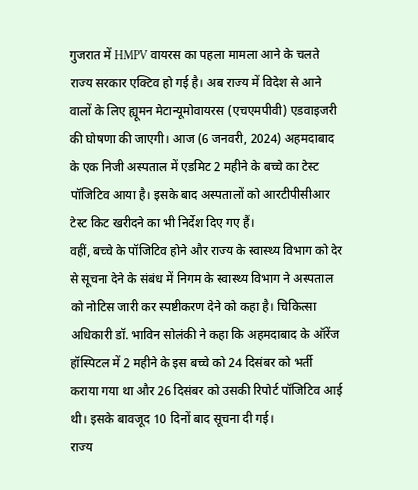गुजरात में HMPV वायरस का पहला मामला आने के चलते राज्य सरकार एक्टिव हो गई है। अब राज्य में विदेश से आने वालों के लिए ह्यूमन मेटान्यूमोवायरस (एचएमपीवी) एडवाइजरी की घोषणा की जाएगी। आज (6 जनवरी, 2024) अहमदाबाद के एक निजी अस्पताल में एडमिट 2 महीने के बच्चे का टेस्ट पॉजिटिव आया है। इसके बाद अस्पतालों को आरटीपीसीआर टेस्ट किट खरीदने का भी निर्देश दिए गए हैं।
वहीं, बच्चे के पॉजिटिव होने और राज्य के स्वास्थ्य विभाग को देर से सूचना देने के संबंध में निगम के स्वास्थ्य विभाग ने अस्पताल को नोटिस जारी कर स्पष्टीकरण देने को कहा है। चिकित्सा अधिकारी डॉ. भाविन सोलंकी ने कहा कि अहमदाबाद के ऑरेंज हॉस्पिटल में 2 महीने के इस बच्चे को 24 दिसंबर को भर्ती कराया गया था और 26 दिसंबर को उसकी रिपोर्ट पॉजिटिव आई थी। इसके बावजूद 10 दिनों बाद सूचना दी गई।
राज्य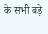के सभी बड़े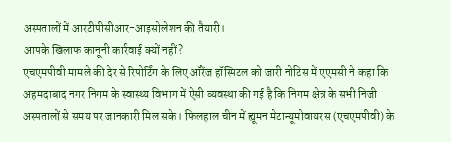अस्पतालों में आरटीपीसीआर-आइसोलेशन की तैयारी।
आपके खिलाफ कानूनी कार्रवाई क्यों नहीं?
एचएमपीवी मामले की देर से रिपोर्टिंग के लिए ऑरेंज हॉस्पिटल को जारी नोटिस में एएमसी ने कहा कि अहमदाबाद नगर निगम के स्वास्थ्य विभाग में ऐसी व्यवस्था की गई है कि निगम क्षेत्र के सभी निजी अस्पतालों से समय पर जानकारी मिल सके। फिलहाल चीन में ह्यूमन मेटान्यूमोवायरस (एचएमपीवी) के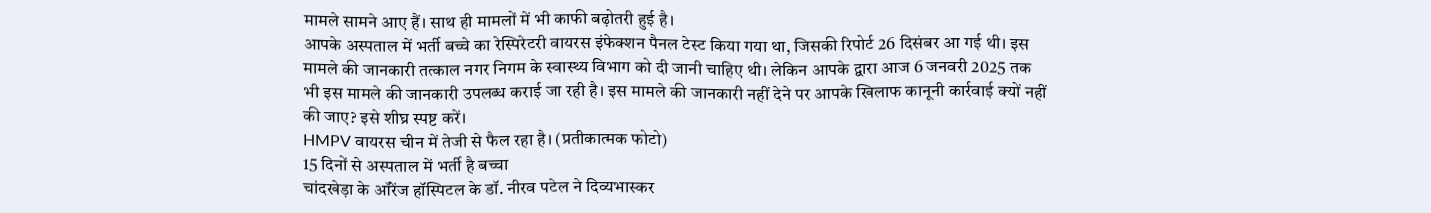मामले सामने आए हैं। साथ ही मामलों में भी काफी बढ़ोतरी हुई है।
आपके अस्पताल में भर्ती बच्चे का रेस्पिरेटरी वायरस इंफेक्शन पैनल टेस्ट किया गया था, जिसकी रिपोर्ट 26 दिसंबर आ गई थी। इस मामले की जानकारी तत्काल नगर निगम के स्वास्थ्य विभाग को दी जानी चाहिए थी। लेकिन आपके द्वारा आज 6 जनवरी 2025 तक भी इस मामले की जानकारी उपलब्ध कराई जा रही है। इस मामले की जानकारी नहीं देने पर आपके खिलाफ कानूनी कार्रवाई क्यों नहीं की जाए? इसे शीघ्र स्पष्ट करें।
HMPV वायरस चीन में तेजी से फैल रहा है। (प्रतीकात्मक फोटो)
15 दिनों से अस्पताल में भर्ती है बच्चा
चांदखेड़ा के ऑरेंज हॉस्पिटल के डॉ. नीरव पटेल ने दिव्यभास्कर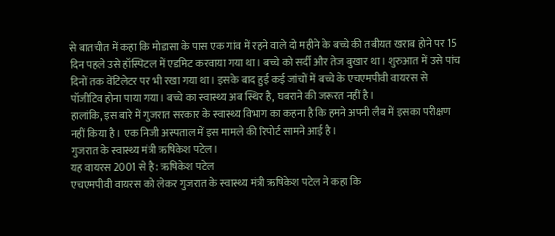से बातचीत में कहा कि मोडासा के पास एक गांव में रहने वाले दो महीने के बच्चे की तबीयत खराब होने पर 15 दिन पहले उसे हॉस्पिटल में एडमिट करवाया गया था। बच्चे को सर्दी और तेज बुखार था। शुरुआत में उसे पांच दिनों तक वेंटिलेटर पर भी रखा गया था। इसके बाद हुई कई जांचों में बच्चे के एचएमपीवी वायरस से पॉजीटिव होना पाया गया। बच्चे का स्वास्थ्य अब स्थिर है, घबराने की जरूरत नहीं है।
हालांकि, इस बारे में गुजरात सरकार के स्वास्थ्य विभाग का कहना है कि हमने अपनी लैब में इसका परीक्षण नहीं किया है। एक निजी अस्पताल में इस मामले की रिपोर्ट सामने आई है।
गुजरात के स्वास्थ्य मंत्री ऋषिकेश पटेल।
यह वायरस 2001 से है: ऋषिकेश पटेल
एचएमपीवी वायरस को लेकर गुजरात के स्वास्थ्य मंत्री ऋषिकेश पटेल ने कहा कि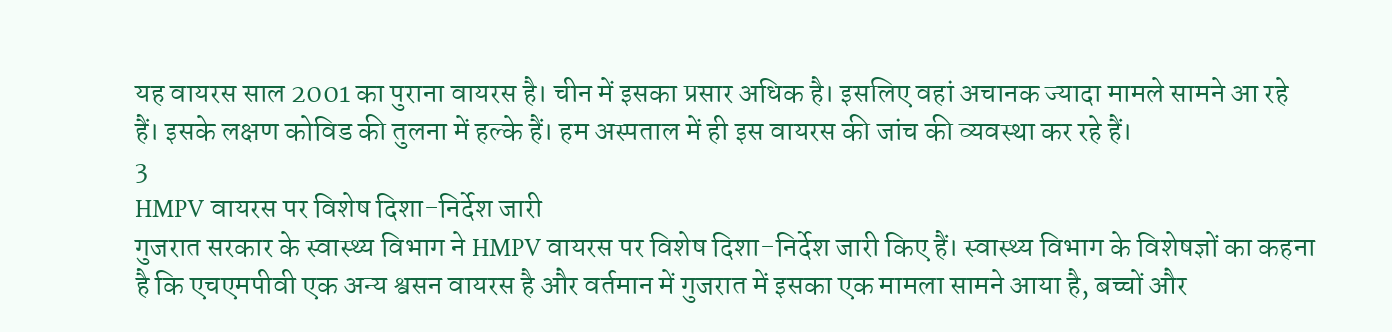यह वायरस साल 2001 का पुराना वायरस है। चीन में इसका प्रसार अधिक है। इसलिए वहां अचानक ज्यादा मामले सामने आ रहे हैं। इसके लक्षण कोविड की तुलना में हल्के हैं। हम अस्पताल में ही इस वायरस की जांच की व्यवस्था कर रहे हैं।
3
HMPV वायरस पर विशेष दिशा-निर्देश जारी
गुजरात सरकार के स्वास्थ्य विभाग ने HMPV वायरस पर विशेष दिशा-निर्देश जारी किए हैं। स्वास्थ्य विभाग के विशेषज्ञों का कहना है कि एचएमपीवी एक अन्य श्वसन वायरस है और वर्तमान में गुजरात में इसका एक मामला सामने आया है, बच्चों और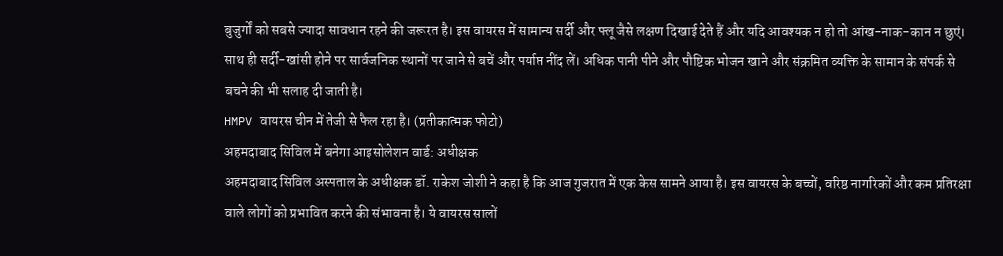बुजुर्गों को सबसे ज्यादा सावधान रहने की जरूरत है। इस वायरस में सामान्य सर्दी और फ्लू जैसे लक्षण दिखाई देते हैं और यदि आवश्यक न हो तो आंख-नाक-कान न छुएं। साथ ही सर्दी-खांसी होने पर सार्वजनिक स्थानों पर जाने से बचें और पर्याप्त नींद लें। अधिक पानी पीने और पौष्टिक भोजन खाने और संक्रमित व्यक्ति के सामान के संपर्क से बचने की भी सलाह दी जाती है।
HMPV वायरस चीन में तेजी से फैल रहा है। (प्रतीकात्मक फोटो)
अहमदाबाद सिविल में बनेगा आइसोलेशन वार्ड: अधीक्षक
अहमदाबाद सिविल अस्पताल के अधीक्षक डॉ. राकेश जोशी ने कहा है कि आज गुजरात में एक केस सामने आया है। इस वायरस के बच्चों, वरिष्ठ नागरिकों और कम प्रतिरक्षा वाले लोगों को प्रभावित करने की संभावना है। ये वायरस सालों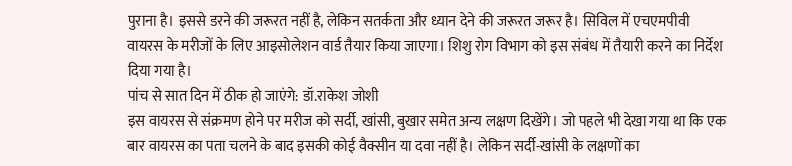पुराना है। इससे डरने की जरूरत नहीं है, लेकिन सतर्कता और ध्यान देने की जरूरत जरूर है। सिविल में एचएमपीवी वायरस के मरीजों के लिए आइसोलेशन वार्ड तैयार किया जाएगा। शिशु रोग विभाग को इस संबंध में तैयारी करने का निर्देश दिया गया है।
पांच से सात दिन में ठीक हो जाएंगे: डॉ.राकेश जोशी
इस वायरस से संक्रमण होने पर मरीज को सर्दी, खांसी, बुखार समेत अन्य लक्षण दिखेंगे। जो पहले भी देखा गया था कि एक बार वायरस का पता चलने के बाद इसकी कोई वैक्सीन या दवा नहीं है। लेकिन सर्दी-खांसी के लक्षणों का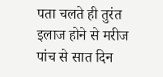पता चलते ही तुरंत इलाज होने से मरीज पांच से सात दिन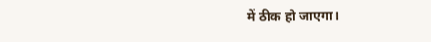में ठीक हो जाएगा।